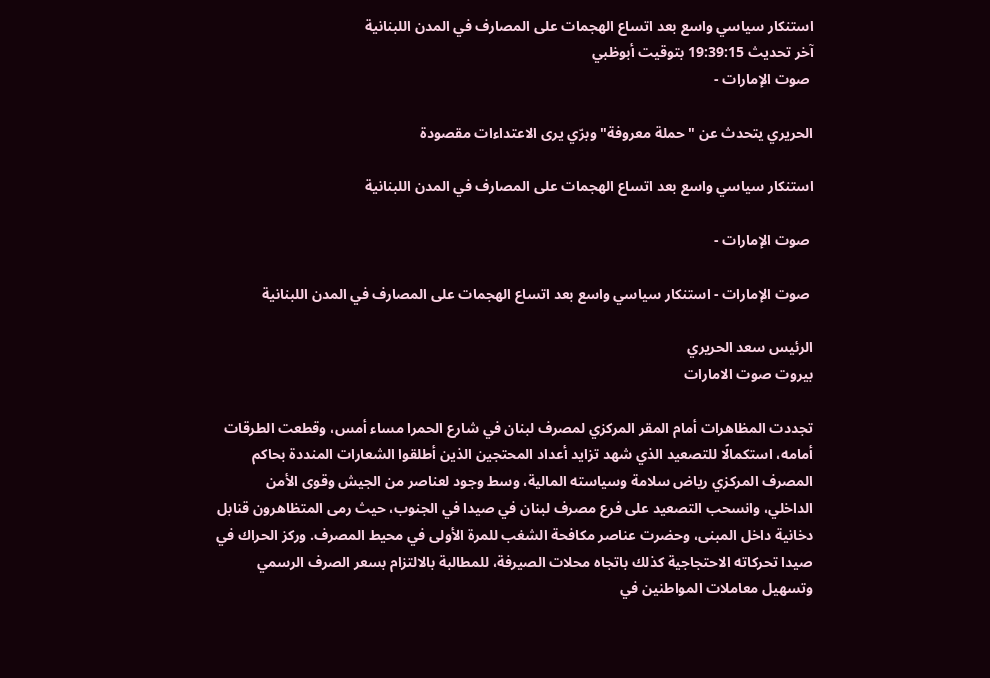استنكار سياسي واسع بعد اتساع الهجمات على المصارف في المدن اللبنانية
آخر تحديث 19:39:15 بتوقيت أبوظبي
 صوت الإمارات -

الحريري يتحدث عن "حملة معروفة" وبرّي يرى الاعتداءات مقصودة

استنكار سياسي واسع بعد اتساع الهجمات على المصارف في المدن اللبنانية

 صوت الإمارات -

 صوت الإمارات - استنكار سياسي واسع بعد اتساع الهجمات على المصارف في المدن اللبنانية

الرئيس سعد الحريري
بيروت صوت الامارات

تجددت المظاهرات أمام المقر المركزي لمصرف لبنان في شارع الحمرا مساء أمس، وقطعت الطرقات أمامه، استكمالًا للتصعيد الذي شهد تزايد أعداد المحتجين الذين أطلقوا الشعارات المنددة بحاكم المصرف المركزي رياض سلامة وسياسته المالية، وسط وجود لعناصر من الجيش وقوى الأمن الداخلي، وانسحب التصعيد على فرع مصرف لبنان في صيدا في الجنوب، حيث رمى المتظاهرون قنابل دخانية داخل المبنى، وحضرت عناصر مكافحة الشغب للمرة الأولى في محيط المصرف. وركز الحراك في صيدا تحركاته الاحتجاجية كذلك باتجاه محلات الصيرفة، للمطالبة بالالتزام بسعر الصرف الرسمي وتسهيل معاملات المواطنين في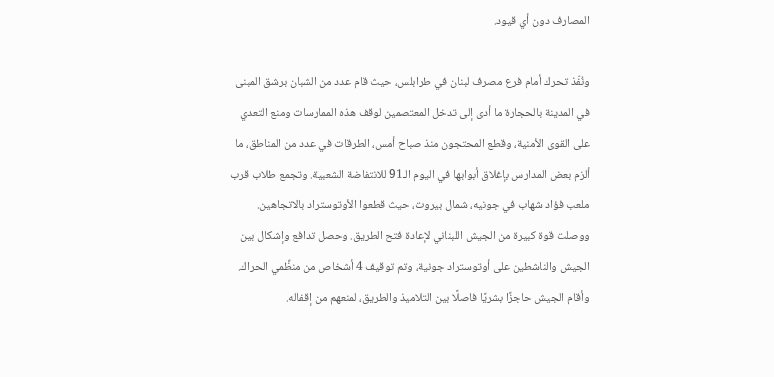المصارف دون أي قيود.

ونُفّذ تحرك أمام فرع مصرف لبنان في طرابلس، حيث قام عدد من الشبان برشق المبنى في المدينة بالحجارة ما أدى إلى تدخل المعتصمين لوقف هذه الممارسات ومنع التعدي على القوى الأمنية، وقطع المحتجون منذ صباح أمس، الطرقات في عدد من المناطق، ما ألزم بعض المدارس بإغلاق أبوابها في اليوم الـ91 للانتفاضة الشعبية. وتجمع طلاب قرب ملعب فؤاد شهاب في جونيه، شمال بيروت، حيث قطعوا الأوتوستراد بالاتجاهين. ووصلت قوة كبيرة من الجيش اللبناني لإعادة فتح الطريق. وحصل تدافع وإشكال بين الجيش والناشطين على أوتوستراد جونية، وتم توقيف 4 أشخاص من منظِّمي الحراك. وأقام الجيش حاجزًا بشريًا فاصلًا بين التلاميذ والطريق، لمنعهم من إقفاله.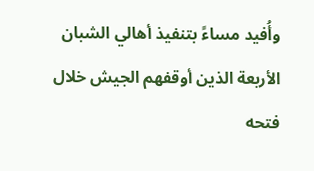وأُفيد مساءً بتنفيذ أهالي الشبان الأربعة الذين أوقفهم الجيش خلال فتحه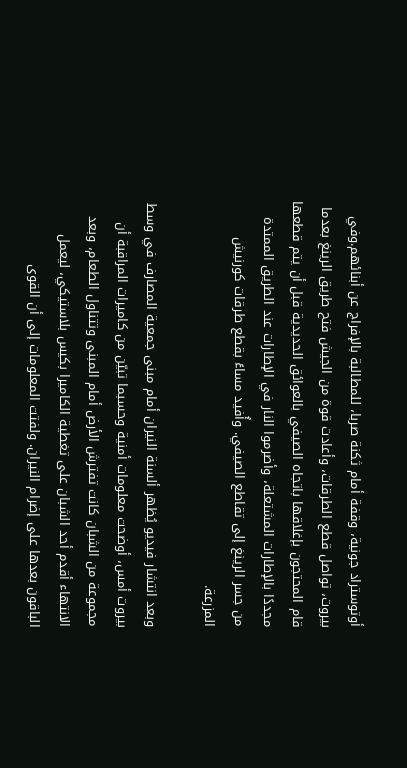أوتوستراد جونية، وقفة أمام ثكنة صربا، للمطالبة بالإفراج عن أبنائهم.وفي بيروت، تواصل قطع الطرقات، وأعادت قوة من الجيش فتح طريق الرينغ بعدما قام المحتجون بإغلاقها باتجاه الصيفي بالعوائق الحديدية قبل أن يتم قطعها مجددًا بالإطارات المشتعلة، وأضرموا النار في الإطارات عند الطريق الممتدة من جسر الرينغ إلى تقاطع الصيفي. وأُفيد مساءً بقطع طرقات كورنيش المزرعة.

وبعد انتشار فيديو يُظهر ألسنة النيران أمام مبنى جمعية المصارف في وسط بيروت أمس، أوضحت معلومات أمنية وحسبما تبيّن من كاميرات المراقبة أن مجموعة من الشبان كانت تفترش الأرض أمام المبنى وتتناول الطعام، وبعد الانتهاء أقدم أحد الشبان على تغطية الكاميرا بكيس بلاستيكي، ليعمل الباقون بعدها على إضرام النيران. ولفتت المعلومات إلى أن القوى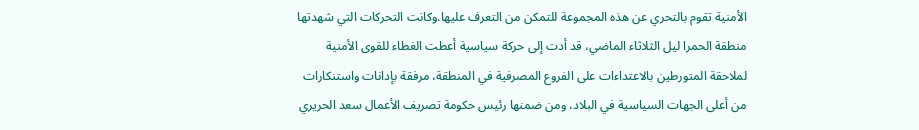الأمنية تقوم بالتحري عن هذه المجموعة للتمكن من التعرف عليها.وكانت التحركات التي شهدتها منطقة الحمرا ليل الثلاثاء الماضي، قد أدت إلى حركة سياسية أعطت الغطاء للقوى الأمنية لملاحقة المتورطين بالاعتداءات على الفروع المصرفية في المنطقة، مرفقة بإدانات واستنكارات من أعلى الجهات السياسية في البلاد، ومن ضمنها رئيس حكومة تصريف الأعمال سعد الحريري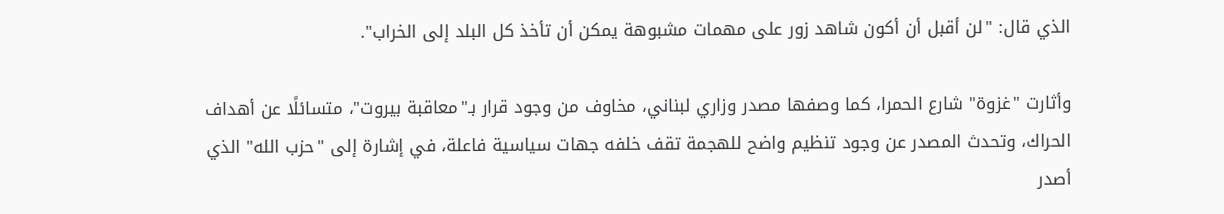الذي قال: "لن أقبل أن أكون شاهد زور على مهمات مشبوهة يمكن أن تأخذ كل البلد إلى الخراب".

وأثارت "غزوة" شارع الحمرا، كما وصفها مصدر وزاري لبناني، مخاوف من وجود قرار بـ"معاقبة بيروت"، متسائلًا عن أهداف الحراك، وتحدث المصدر عن وجود تنظيم واضح للهجمة تقف خلفه جهات سياسية فاعلة، في إشارة إلى "حزب الله" الذي أصدر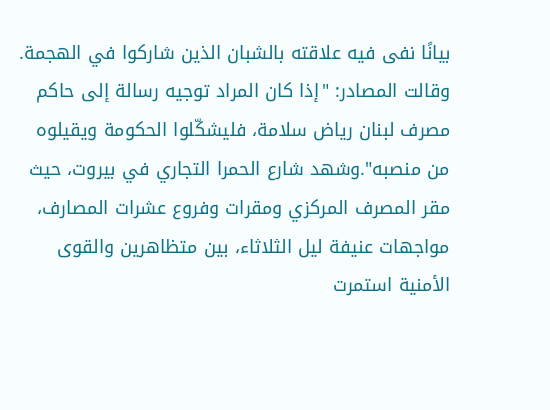بيانًا نفى فيه علاقته بالشبان الذين شاركوا في الهجمة. وقالت المصادر: "إذا كان المراد توجيه رسالة إلى حاكم مصرف لبنان رياض سلامة، فليشكّلوا الحكومة ويقيلوه من منصبه".وشهد شارع الحمرا التجاري في بيروت، حيث مقر المصرف المركزي ومقرات وفروع عشرات المصارف، مواجهات عنيفة ليل الثلاثاء، بين متظاهرين والقوى الأمنية استمرت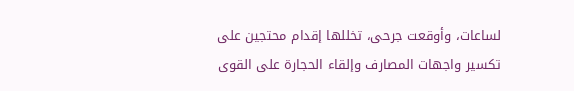لساعات، وأوقعت جرحى، تخللها إقدام محتجين على تكسير واجهات المصارف وإلقاء الحجارة على القوى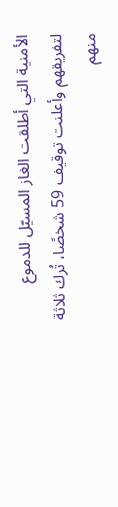الأمنية التي أطلقت الغاز المسيّل للدموع لتفريقهم وأعلنت توقيف 59 شخصًا، تُرك ثلاثة منهم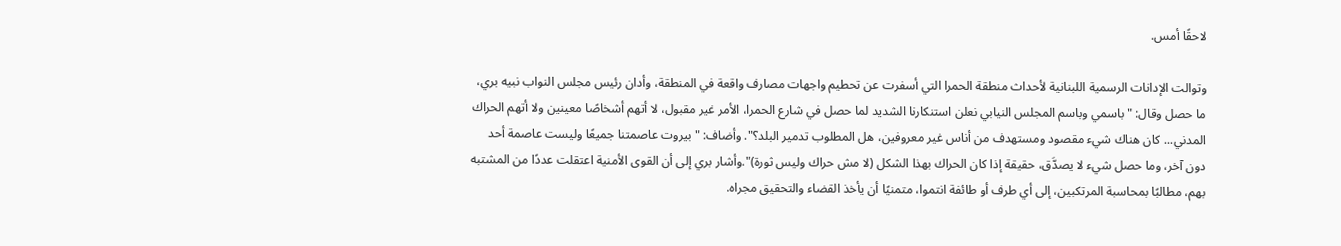لاحقًا أمس.

وتوالت الإدانات الرسمية اللبنانية لأحداث منطقة الحمرا التي أسفرت عن تحطيم واجهات مصارف واقعة في المنطقة، وأدان رئيس مجلس النواب نبيه بري، ما حصل وقال: "باسمي وباسم المجلس النيابي نعلن استنكارنا الشديد لما حصل في شارع الحمرا، الأمر غير مقبول، لا أتهم أشخاصًا معينين ولا أتهم الحراك المدني... كان هناك شيء مقصود ومستهدف من أناس غير معروفين، هل المطلوب تدمير البلد؟". وأضاف: "بيروت عاصمتنا جميعًا وليست عاصمة أحد دون آخر، وما حصل شيء لا يصدَّق، حقيقة إذا كان الحراك بهذا الشكل (لا مش حراك وليس ثورة)".وأشار بري إلى أن القوى الأمنية اعتقلت عددًا من المشتبه بهم، مطالبًا بمحاسبة المرتكبين، إلى أي طرف أو طائفة انتموا، متمنيًا أن يأخذ القضاء والتحقيق مجراه.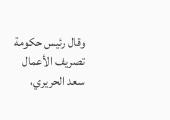وقال رئيس حكومة تصريف الأعمال سعد الحريري،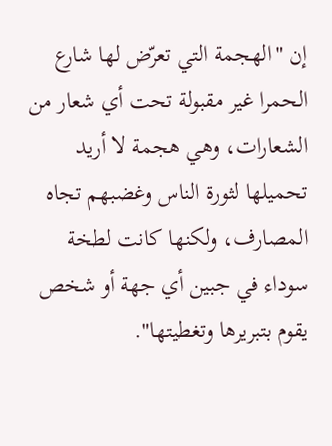إن "الهجمة التي تعرّض لها شارع الحمرا غير مقبولة تحت أي شعار من الشعارات، وهي هجمة لا أريد تحميلها لثورة الناس وغضبهم تجاه المصارف، ولكنها كانت لطخة سوداء في جبين أي جهة أو شخص يقوم بتبريرها وتغطيتها".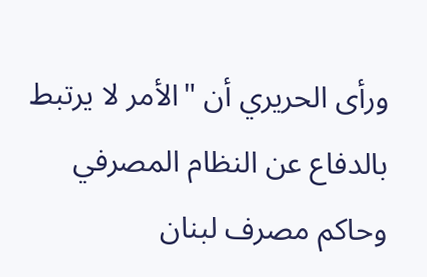ورأى الحريري أن "الأمر لا يرتبط بالدفاع عن النظام المصرفي وحاكم مصرف لبنان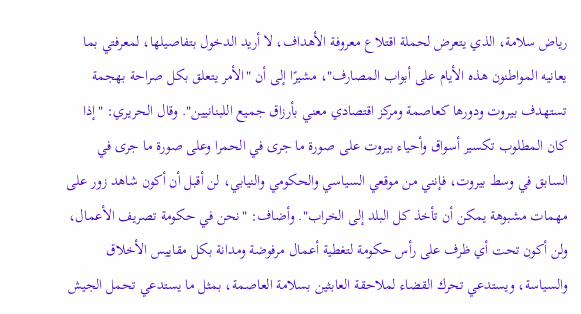رياض سلامة، الذي يتعرض لحملة اقتلاع معروفة الأهداف، لا أريد الدخول بتفاصيلها، لمعرفتي بما يعانيه المواطنون هذه الأيام على أبواب المصارف"، مشيرًا إلى أن "الأمر يتعلق بكل صراحة بهجمة تستهدف بيروت ودورها كعاصمة ومركز اقتصادي معني بأرزاق جميع اللبنانيين". وقال الحريري: "إذا كان المطلوب تكسير أسواق وأحياء بيروت على صورة ما جرى في الحمرا وعلى صورة ما جرى في السابق في وسط بيروت، فإنني من موقعي السياسي والحكومي والنيابي، لن أقبل أن أكون شاهد زور على مهمات مشبوهة يمكن أن تأخذ كل البلد إلى الخراب". وأضاف: "نحن في حكومة تصريف الأعمال، ولن أكون تحت أي ظرف على رأس حكومة لتغطية أعمال مرفوضة ومدانة بكل مقاييس الأخلاق والسياسة، ويستدعي تحرك القضاء لملاحقة العابثين بسلامة العاصمة، بمثل ما يستدعي تحمل الجيش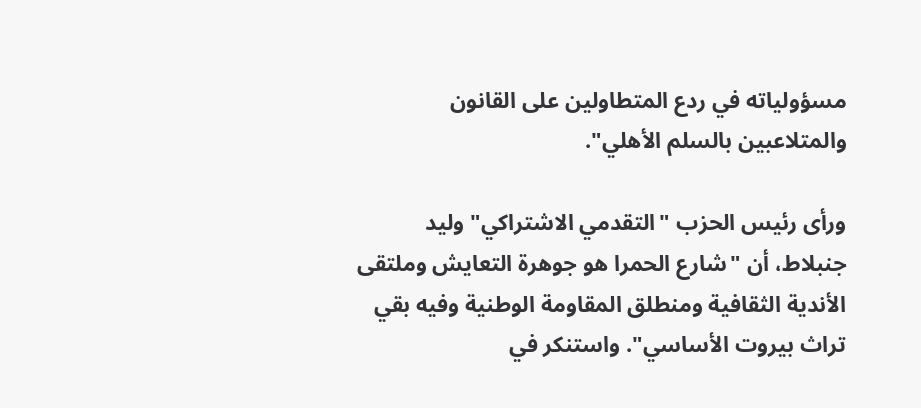مسؤولياته في ردع المتطاولين على القانون والمتلاعبين بالسلم الأهلي".

ورأى رئيس الحزب "التقدمي الاشتراكي" وليد جنبلاط، أن "شارع الحمرا هو جوهرة التعايش وملتقى الأندية الثقافية ومنطلق المقاومة الوطنية وفيه بقي تراث بيروت الأساسي". واستنكر في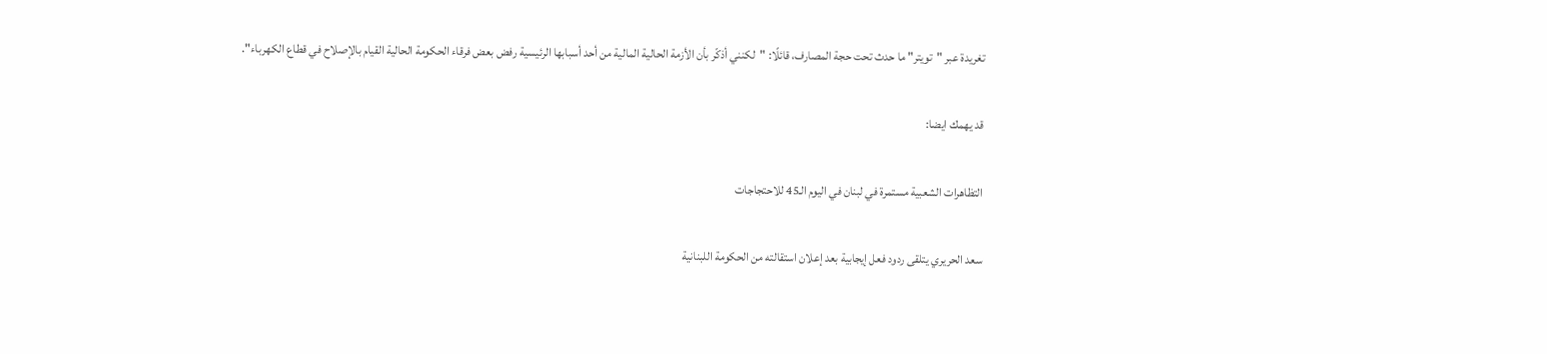تغريدة عبر "تويتر" ما حدث تحت حجة المصارف، قائلًا: "لكنني أذكّر بأن الأزمة الحالية المالية من أحد أسبابها الرئيسية رفض بعض فرقاء الحكومة الحالية القيام بالإصلاح في قطاع الكهرباء".

قد يهمك ايضا:

التظاهرات الشعبية مستمرة في لبنان في اليوم الـ45 للاحتجاجات

سعد الحريري يتلقى ردود فعل إيجابية بعد إعلان استقالته من الحكومة اللبنانية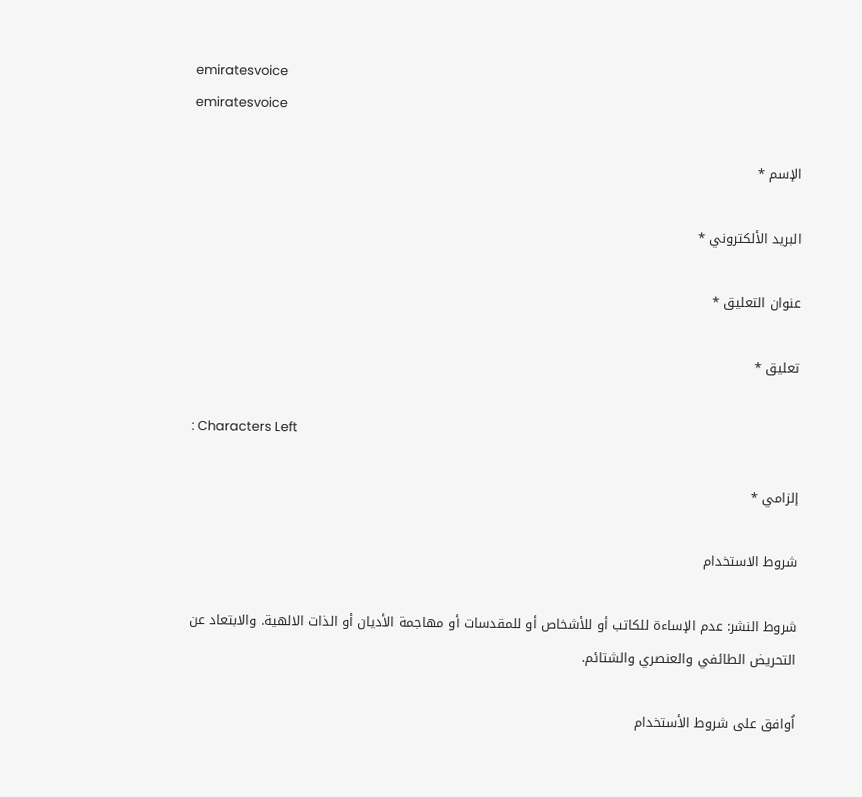emiratesvoice
emiratesvoice

الإسم *

البريد الألكتروني *

عنوان التعليق *

تعليق *

: Characters Left

إلزامي *

شروط الاستخدام

شروط النشر: عدم الإساءة للكاتب أو للأشخاص أو للمقدسات أو مهاجمة الأديان أو الذات الالهية. والابتعاد عن التحريض الطائفي والعنصري والشتائم.

اُوافق على شروط الأستخدام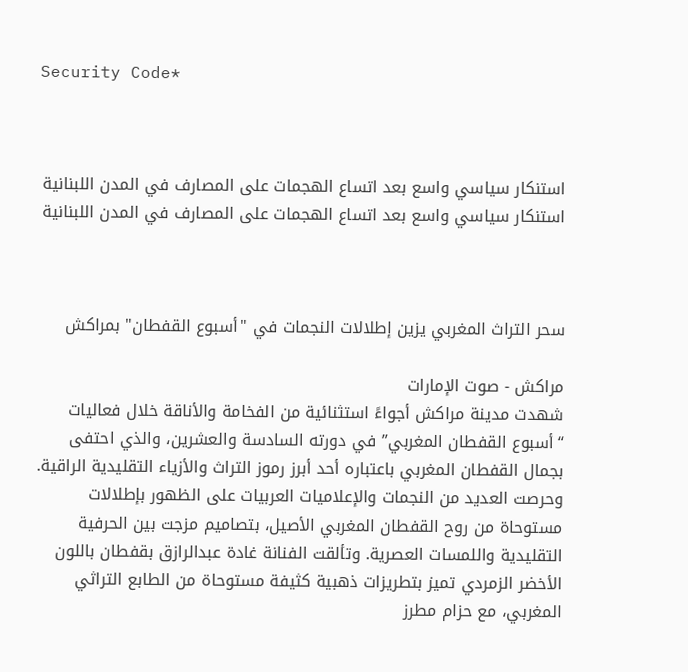Security Code*



استنكار سياسي واسع بعد اتساع الهجمات على المصارف في المدن اللبنانية استنكار سياسي واسع بعد اتساع الهجمات على المصارف في المدن اللبنانية



سحر التراث المغربي يزين إطلالات النجمات في "أسبوع القفطان" بمراكش

مراكش - صوت الإمارات
شهدت مدينة مراكش أجواءً استثنائية من الفخامة والأناقة خلال فعاليات “أسبوع القفطان المغربي” في دورته السادسة والعشرين، والذي احتفى بجمال القفطان المغربي باعتباره أحد أبرز رموز التراث والأزياء التقليدية الراقية. وحرصت العديد من النجمات والإعلاميات العربيات على الظهور بإطلالات مستوحاة من روح القفطان المغربي الأصيل، بتصاميم مزجت بين الحرفية التقليدية واللمسات العصرية. وتألقت الفنانة غادة عبدالرازق بقفطان باللون الأخضر الزمردي تميز بتطريزات ذهبية كثيفة مستوحاة من الطابع التراثي المغربي، مع حزام مطرز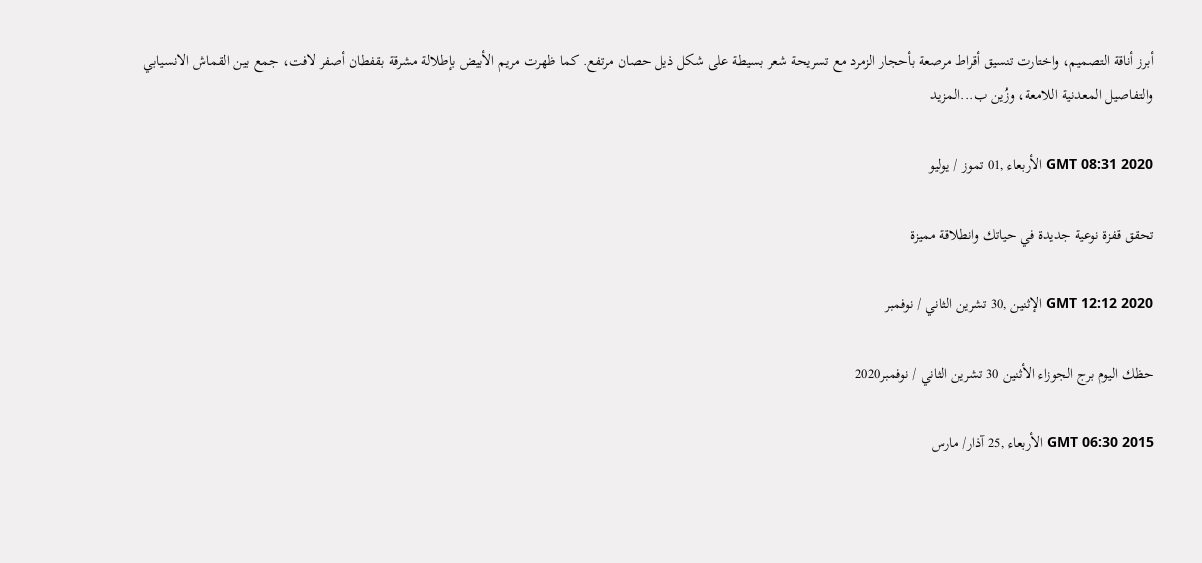أبرز أناقة التصميم، واختارت تنسيق أقراط مرصعة بأحجار الزمرد مع تسريحة شعر بسيطة على شكل ذيل حصان مرتفع. كما ظهرت مريم الأبيض بإطلالة مشرقة بقفطان أصفر لافت، جمع بين القماش الانسيابي والتفاصيل المعدنية اللامعة، وزُين ب...المزيد

GMT 08:31 2020 الأربعاء ,01 تموز / يوليو

تحقق قفزة نوعية جديدة في حياتك وانطلاقة مميزة

GMT 12:12 2020 الإثنين ,30 تشرين الثاني / نوفمبر

حظك اليوم برج الجوزاء الأثنين 30 تشرين الثاني / نوفمبر2020

GMT 06:30 2015 الأربعاء ,25 آذار/ مارس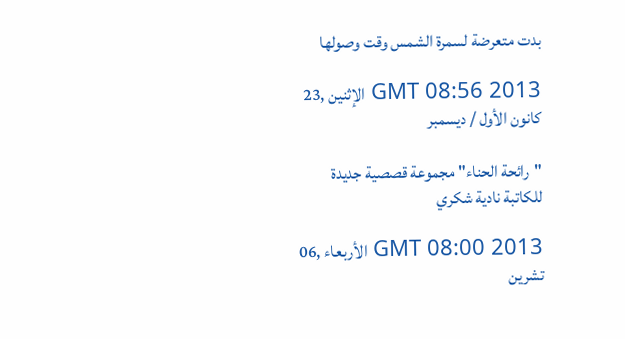بدت متعرضة لسمرة الشمس وقت وصولها

GMT 08:56 2013 الإثنين ,23 كانون الأول / ديسمبر

"رائحة الحناء" مجموعة قصصية جديدة للكاتبة نادية شكري

GMT 08:00 2013 الأربعاء ,06 تشرين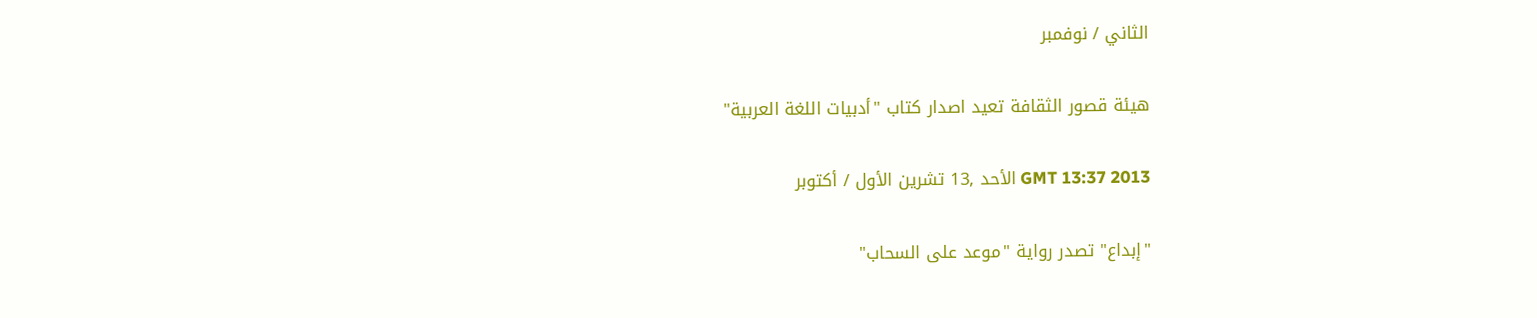الثاني / نوفمبر

هيئة قصور الثقافة تعيد اصدار كتاب "أدبيات اللغة العربية"

GMT 13:37 2013 الأحد ,13 تشرين الأول / أكتوبر

"إبداع" تصدر رواية "موعد على السحاب"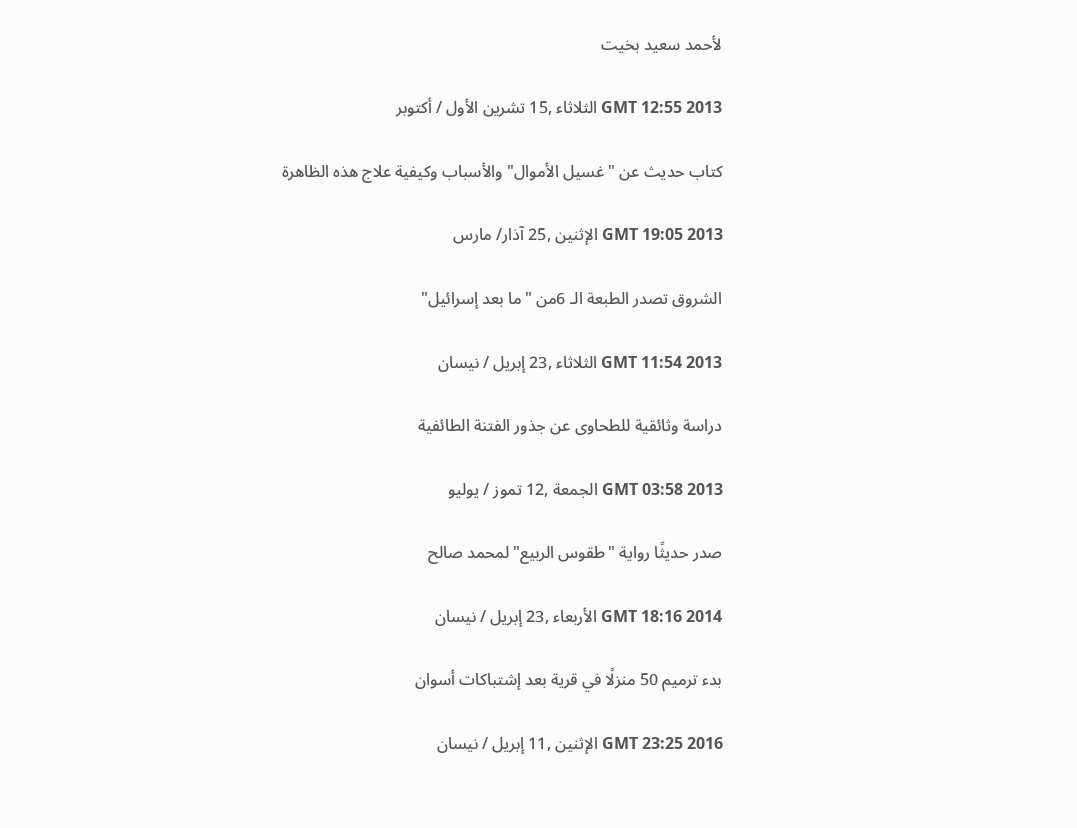لأحمد سعيد بخيت

GMT 12:55 2013 الثلاثاء ,15 تشرين الأول / أكتوبر

كتاب حديث عن "غسيل الأموال" والأسباب وكيفية علاج هذه الظاهرة

GMT 19:05 2013 الإثنين ,25 آذار/ مارس

الشروق تصدر الطبعة الـ 6من "ما بعد إسرائيل"

GMT 11:54 2013 الثلاثاء ,23 إبريل / نيسان

دراسة وثائقية للطحاوى عن جذور الفتنة الطائفية

GMT 03:58 2013 الجمعة ,12 تموز / يوليو

صدر حديثًا رواية "طقوس الربيع" لمحمد صالح

GMT 18:16 2014 الأربعاء ,23 إبريل / نيسان

بدء ترميم 50 منزلًا في قرية بعد إشتباكات أسوان

GMT 23:25 2016 الإثنين ,11 إبريل / نيسان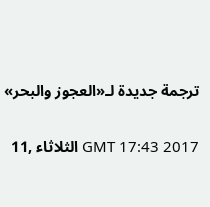ترجمة جديدة لـ«العجوز والبحر»

GMT 17:43 2017 الثلاثاء ,11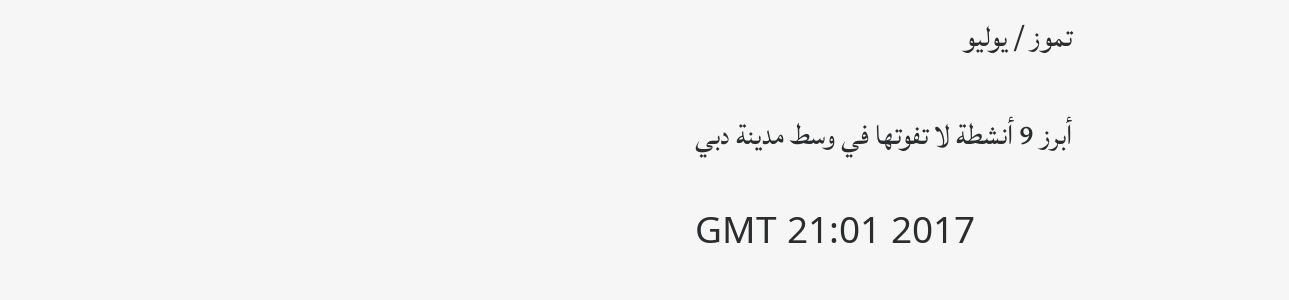تموز / يوليو

أبرز 9 أنشطة لا تفوتها في وسط مدينة دبي

GMT 21:01 2017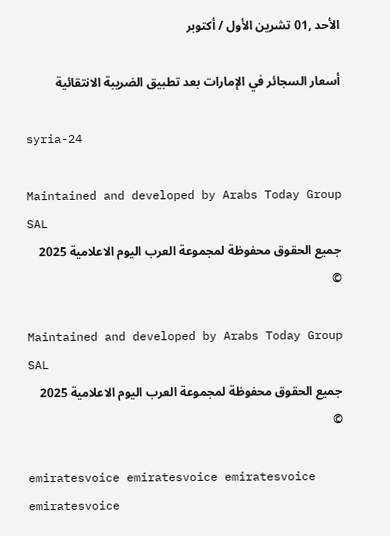الأحد ,01 تشرين الأول / أكتوبر

أسعار السجائر في الإمارات بعد تطبيق الضريبة الانتقائية

syria-24

Maintained and developed by Arabs Today Group SAL
جميع الحقوق محفوظة لمجموعة العرب اليوم الاعلامية 2025 ©

Maintained and developed by Arabs Today Group SAL
جميع الحقوق محفوظة لمجموعة العرب اليوم الاعلامية 2025 ©

emiratesvoice emiratesvoice emiratesvoice emiratesvoice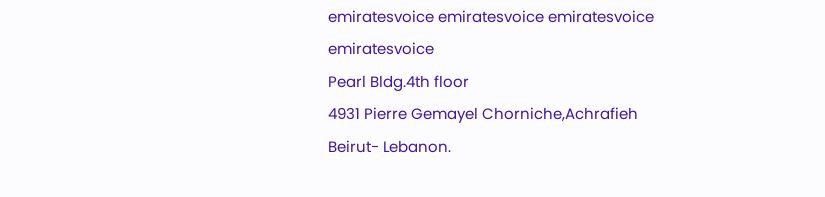emiratesvoice emiratesvoice emiratesvoice
emiratesvoice
Pearl Bldg.4th floor
4931 Pierre Gemayel Chorniche,Achrafieh
Beirut- Lebanon.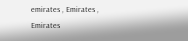emirates , Emirates , Emirates